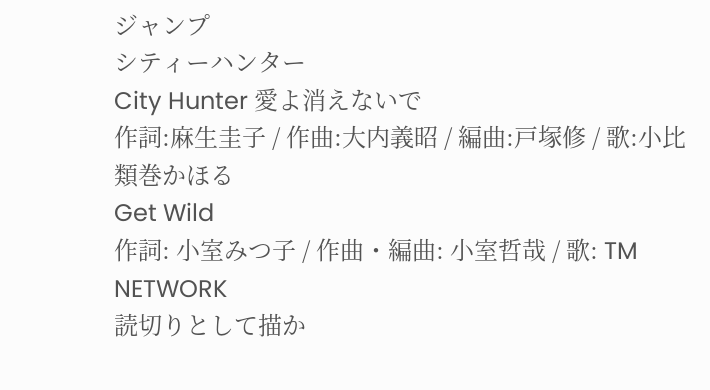ジャンプ
シティーハンター
City Hunter 愛よ消えないで
作詞:麻生圭子 / 作曲:大内義昭 / 編曲:戸塚修 / 歌:小比類巻かほる
Get Wild
作詞: 小室みつ子 / 作曲・編曲: 小室哲哉 / 歌: TM NETWORK
読切りとして描か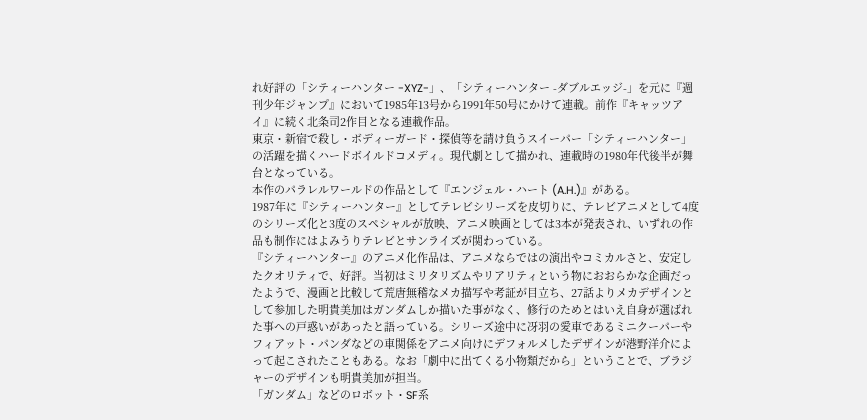れ好評の「シティーハンター -XYZ-」、「シティーハンター -ダブルエッジ-」を元に『週刊少年ジャンプ』において1985年13号から1991年50号にかけて連載。前作『キャッツアイ』に続く北条司2作目となる連載作品。
東京・新宿で殺し・ボディーガード・探偵等を請け負うスイーパー「シティーハンター」の活躍を描くハードボイルドコメディ。現代劇として描かれ、連載時の1980年代後半が舞台となっている。
本作のパラレルワールドの作品として『エンジェル・ハート (A.H.)』がある。
1987年に『シティーハンター』としてテレビシリーズを皮切りに、テレビアニメとして4度のシリーズ化と3度のスペシャルが放映、アニメ映画としては3本が発表され、いずれの作品も制作にはよみうりテレビとサンライズが関わっている。
『シティーハンター』のアニメ化作品は、アニメならではの演出やコミカルさと、安定したクオリティで、好評。当初はミリタリズムやリアリティという物におおらかな企画だったようで、漫画と比較して荒唐無稽なメカ描写や考証が目立ち、27話よりメカデザインとして参加した明貴美加はガンダムしか描いた事がなく、修行のためとはいえ自身が選ばれた事への戸惑いがあったと語っている。シリーズ途中に冴羽の愛車であるミニクーパーやフィアット・パンダなどの車関係をアニメ向けにデフォルメしたデザインが港野洋介によって起こされたこともある。なお「劇中に出てくる小物類だから」ということで、ブラジャーのデザインも明貴美加が担当。
「ガンダム」などのロボット・SF系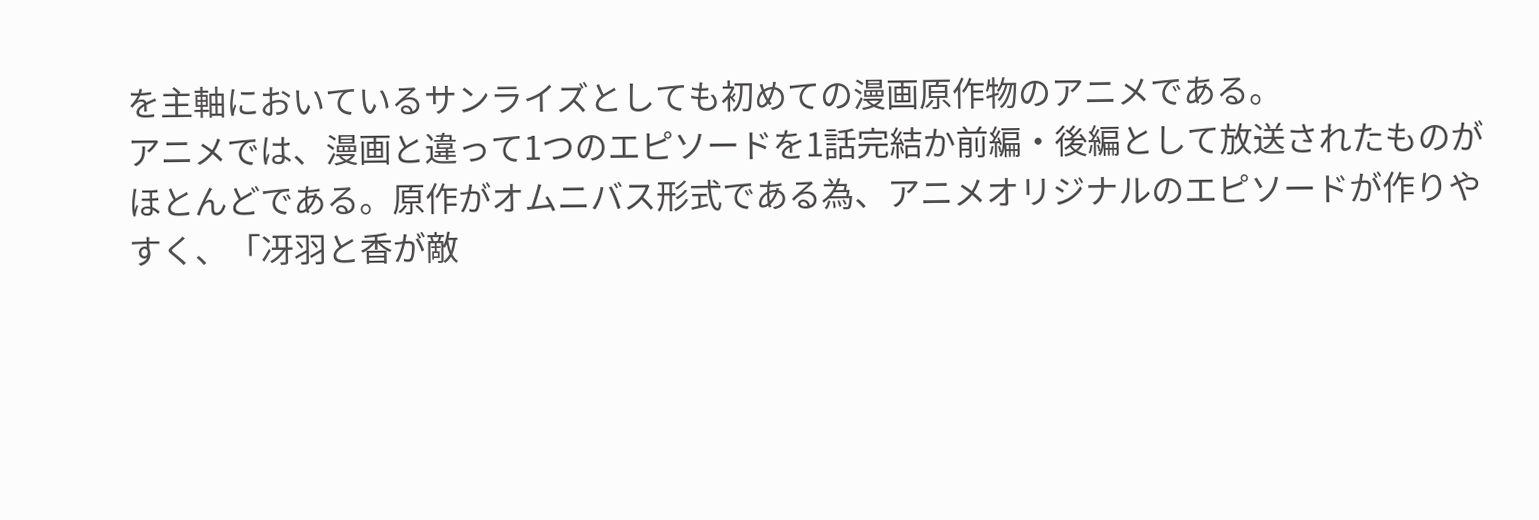を主軸においているサンライズとしても初めての漫画原作物のアニメである。
アニメでは、漫画と違って1つのエピソードを1話完結か前編・後編として放送されたものがほとんどである。原作がオムニバス形式である為、アニメオリジナルのエピソードが作りやすく、「冴羽と香が敵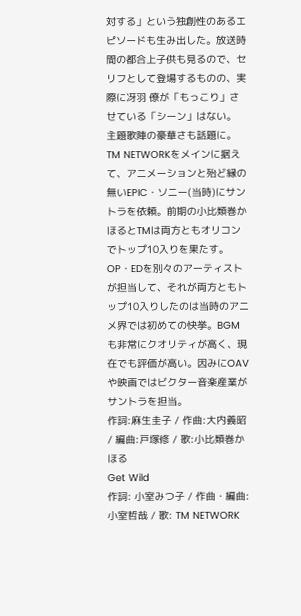対する」という独創性のあるエピソードも生み出した。放送時間の都合上子供も見るので、セリフとして登場するものの、実際に冴羽 僚が「もっこり」させている「シーン」はない。
主題歌陣の豪華さも話題に。TM NETWORKをメインに据えて、アニメーションと殆ど縁の無いEPIC・ソニー(当時)にサントラを依頼。前期の小比類巻かほるとTMは両方ともオリコンでトップ10入りを果たす。OP・EDを別々のアーティストが担当して、それが両方ともトップ10入りしたのは当時のアニメ界では初めての快挙。BGMも非常にクオリティが高く、現在でも評価が高い。因みにOAVや映画ではビクター音楽産業がサントラを担当。
作詞:麻生圭子 / 作曲:大内義昭 / 編曲:戸塚修 / 歌:小比類巻かほる
Get Wild
作詞: 小室みつ子 / 作曲・編曲: 小室哲哉 / 歌: TM NETWORK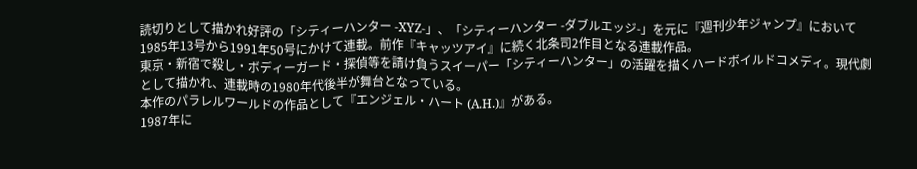読切りとして描かれ好評の「シティーハンター -XYZ-」、「シティーハンター -ダブルエッジ-」を元に『週刊少年ジャンプ』において1985年13号から1991年50号にかけて連載。前作『キャッツアイ』に続く北条司2作目となる連載作品。
東京・新宿で殺し・ボディーガード・探偵等を請け負うスイーパー「シティーハンター」の活躍を描くハードボイルドコメディ。現代劇として描かれ、連載時の1980年代後半が舞台となっている。
本作のパラレルワールドの作品として『エンジェル・ハート (A.H.)』がある。
1987年に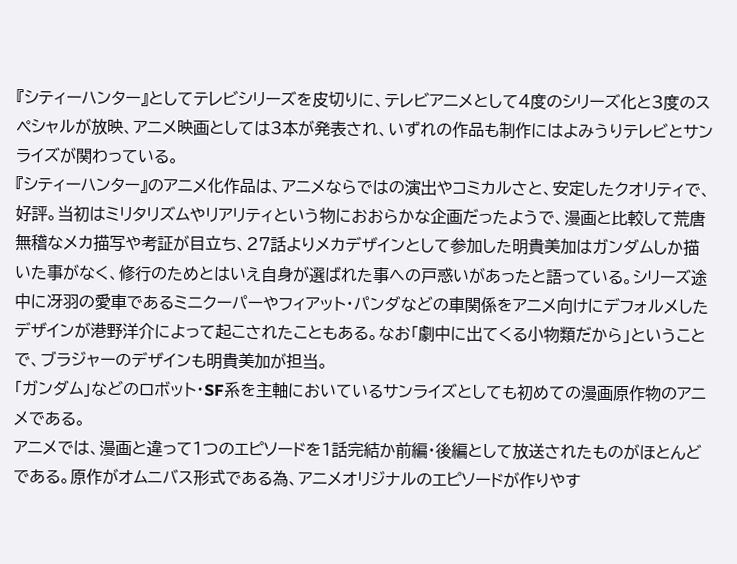『シティーハンター』としてテレビシリーズを皮切りに、テレビアニメとして4度のシリーズ化と3度のスペシャルが放映、アニメ映画としては3本が発表され、いずれの作品も制作にはよみうりテレビとサンライズが関わっている。
『シティーハンター』のアニメ化作品は、アニメならではの演出やコミカルさと、安定したクオリティで、好評。当初はミリタリズムやリアリティという物におおらかな企画だったようで、漫画と比較して荒唐無稽なメカ描写や考証が目立ち、27話よりメカデザインとして参加した明貴美加はガンダムしか描いた事がなく、修行のためとはいえ自身が選ばれた事への戸惑いがあったと語っている。シリーズ途中に冴羽の愛車であるミニクーパーやフィアット・パンダなどの車関係をアニメ向けにデフォルメしたデザインが港野洋介によって起こされたこともある。なお「劇中に出てくる小物類だから」ということで、ブラジャーのデザインも明貴美加が担当。
「ガンダム」などのロボット・SF系を主軸においているサンライズとしても初めての漫画原作物のアニメである。
アニメでは、漫画と違って1つのエピソードを1話完結か前編・後編として放送されたものがほとんどである。原作がオムニバス形式である為、アニメオリジナルのエピソードが作りやす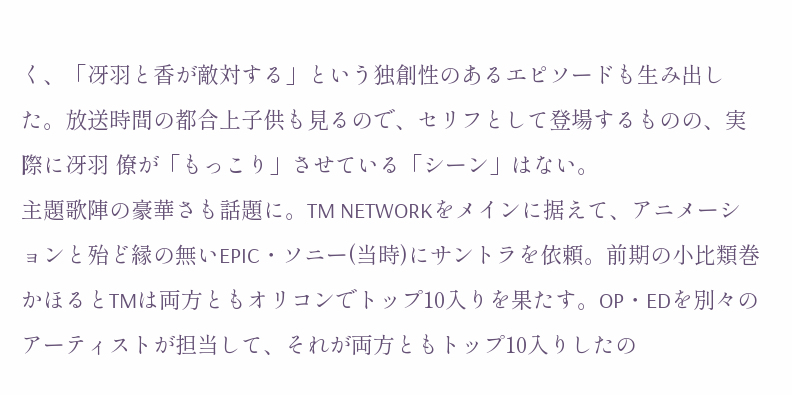く、「冴羽と香が敵対する」という独創性のあるエピソードも生み出した。放送時間の都合上子供も見るので、セリフとして登場するものの、実際に冴羽 僚が「もっこり」させている「シーン」はない。
主題歌陣の豪華さも話題に。TM NETWORKをメインに据えて、アニメーションと殆ど縁の無いEPIC・ソニー(当時)にサントラを依頼。前期の小比類巻かほるとTMは両方ともオリコンでトップ10入りを果たす。OP・EDを別々のアーティストが担当して、それが両方ともトップ10入りしたの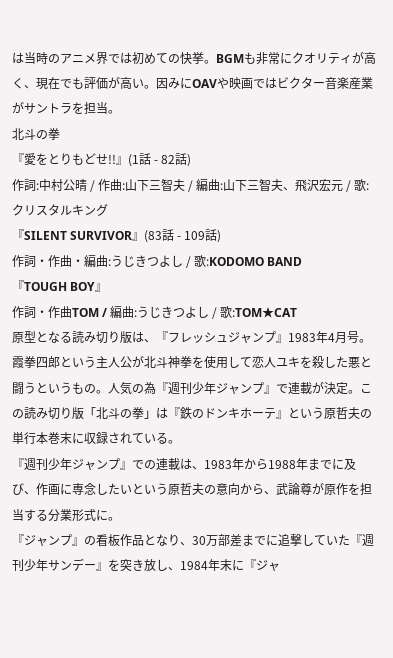は当時のアニメ界では初めての快挙。BGMも非常にクオリティが高く、現在でも評価が高い。因みにOAVや映画ではビクター音楽産業がサントラを担当。
北斗の拳
『愛をとりもどせ!!』(1話 - 82話)
作詞:中村公晴 / 作曲:山下三智夫 / 編曲:山下三智夫、飛沢宏元 / 歌:クリスタルキング
『SILENT SURVIVOR』(83話 - 109話)
作詞・作曲・編曲:うじきつよし / 歌:KODOMO BAND
『TOUGH BOY』
作詞・作曲TOM / 編曲:うじきつよし / 歌:TOM★CAT
原型となる読み切り版は、『フレッシュジャンプ』1983年4月号。霞拳四郎という主人公が北斗神拳を使用して恋人ユキを殺した悪と闘うというもの。人気の為『週刊少年ジャンプ』で連載が決定。この読み切り版「北斗の拳」は『鉄のドンキホーテ』という原哲夫の単行本巻末に収録されている。
『週刊少年ジャンプ』での連載は、1983年から1988年までに及び、作画に専念したいという原哲夫の意向から、武論尊が原作を担当する分業形式に。
『ジャンプ』の看板作品となり、30万部差までに追撃していた『週刊少年サンデー』を突き放し、1984年末に『ジャ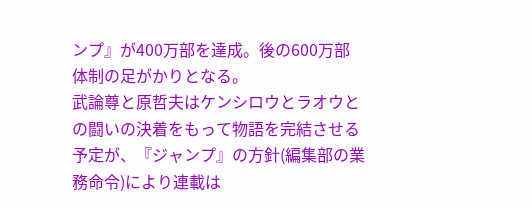ンプ』が400万部を達成。後の600万部体制の足がかりとなる。
武論尊と原哲夫はケンシロウとラオウとの闘いの決着をもって物語を完結させる予定が、『ジャンプ』の方針(編集部の業務命令)により連載は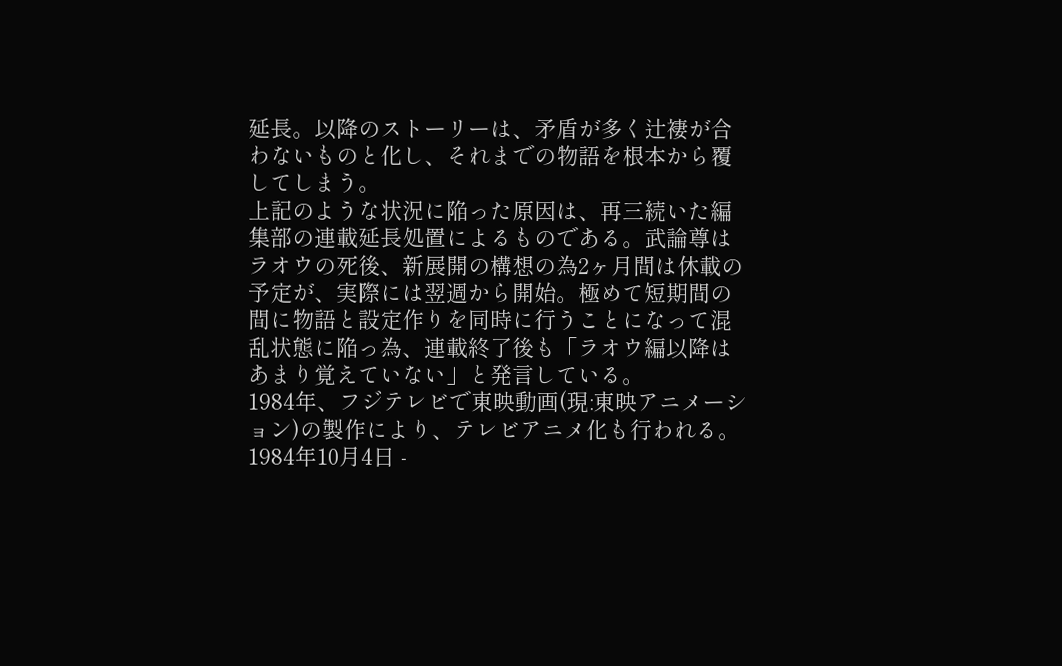延長。以降のストーリーは、矛盾が多く辻褄が合わないものと化し、それまでの物語を根本から覆してしまう。
上記のような状況に陥った原因は、再三続いた編集部の連載延長処置によるものである。武論尊はラオウの死後、新展開の構想の為2ヶ月間は休載の予定が、実際には翌週から開始。極めて短期間の間に物語と設定作りを同時に行うことになって混乱状態に陥っ為、連載終了後も「ラオウ編以降はあまり覚えていない」と発言している。
1984年、フジテレビで東映動画(現:東映アニメーション)の製作により、テレビアニメ化も行われる。
1984年10月4日 -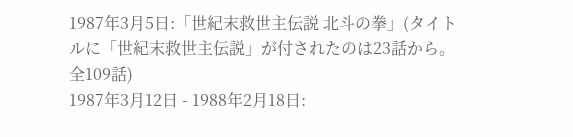1987年3月5日:「世紀末救世主伝説 北斗の拳」(タイトルに「世紀末救世主伝説」が付されたのは23話から。全109話)
1987年3月12日 - 1988年2月18日: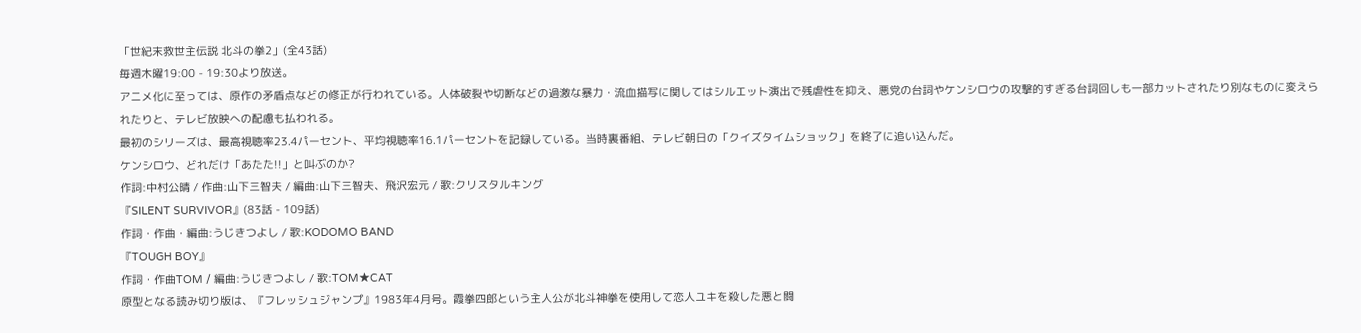「世紀末救世主伝説 北斗の拳2」(全43話)
毎週木曜19:00 - 19:30より放送。
アニメ化に至っては、原作の矛盾点などの修正が行われている。人体破裂や切断などの過激な暴力・流血描写に関してはシルエット演出で残虐性を抑え、悪党の台詞やケンシロウの攻撃的すぎる台詞回しも一部カットされたり別なものに変えられたりと、テレビ放映への配慮も払われる。
最初のシリーズは、最高視聴率23.4パーセント、平均視聴率16.1パーセントを記録している。当時裏番組、テレビ朝日の「クイズタイムショック」を終了に追い込んだ。
ケンシロウ、どれだけ「あたた!!」と叫ぶのか?
作詞:中村公晴 / 作曲:山下三智夫 / 編曲:山下三智夫、飛沢宏元 / 歌:クリスタルキング
『SILENT SURVIVOR』(83話 - 109話)
作詞・作曲・編曲:うじきつよし / 歌:KODOMO BAND
『TOUGH BOY』
作詞・作曲TOM / 編曲:うじきつよし / 歌:TOM★CAT
原型となる読み切り版は、『フレッシュジャンプ』1983年4月号。霞拳四郎という主人公が北斗神拳を使用して恋人ユキを殺した悪と闘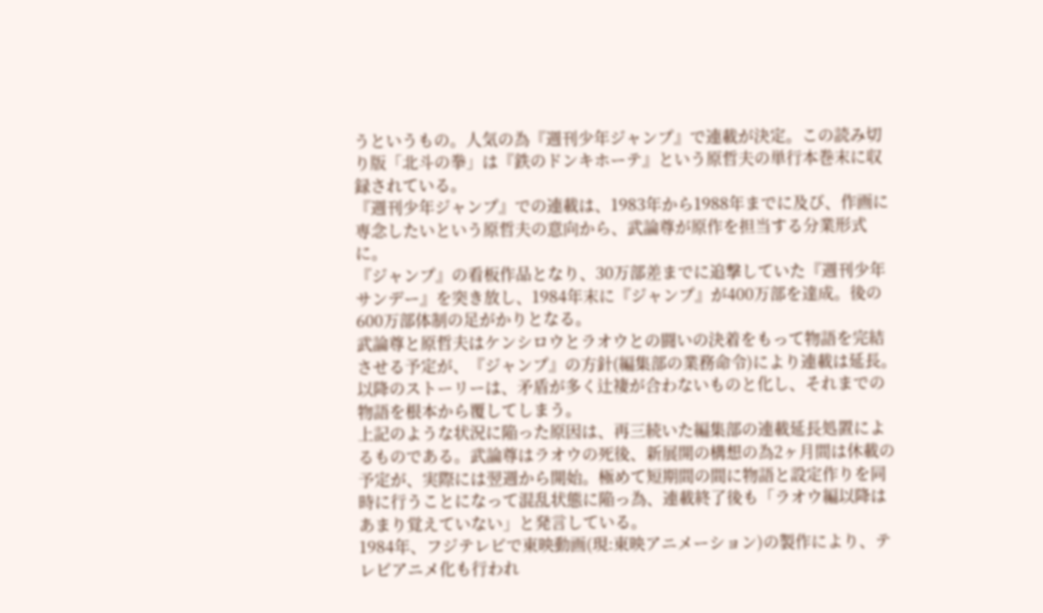うというもの。人気の為『週刊少年ジャンプ』で連載が決定。この読み切り版「北斗の拳」は『鉄のドンキホーテ』という原哲夫の単行本巻末に収録されている。
『週刊少年ジャンプ』での連載は、1983年から1988年までに及び、作画に専念したいという原哲夫の意向から、武論尊が原作を担当する分業形式に。
『ジャンプ』の看板作品となり、30万部差までに追撃していた『週刊少年サンデー』を突き放し、1984年末に『ジャンプ』が400万部を達成。後の600万部体制の足がかりとなる。
武論尊と原哲夫はケンシロウとラオウとの闘いの決着をもって物語を完結させる予定が、『ジャンプ』の方針(編集部の業務命令)により連載は延長。以降のストーリーは、矛盾が多く辻褄が合わないものと化し、それまでの物語を根本から覆してしまう。
上記のような状況に陥った原因は、再三続いた編集部の連載延長処置によるものである。武論尊はラオウの死後、新展開の構想の為2ヶ月間は休載の予定が、実際には翌週から開始。極めて短期間の間に物語と設定作りを同時に行うことになって混乱状態に陥っ為、連載終了後も「ラオウ編以降はあまり覚えていない」と発言している。
1984年、フジテレビで東映動画(現:東映アニメーション)の製作により、テレビアニメ化も行われ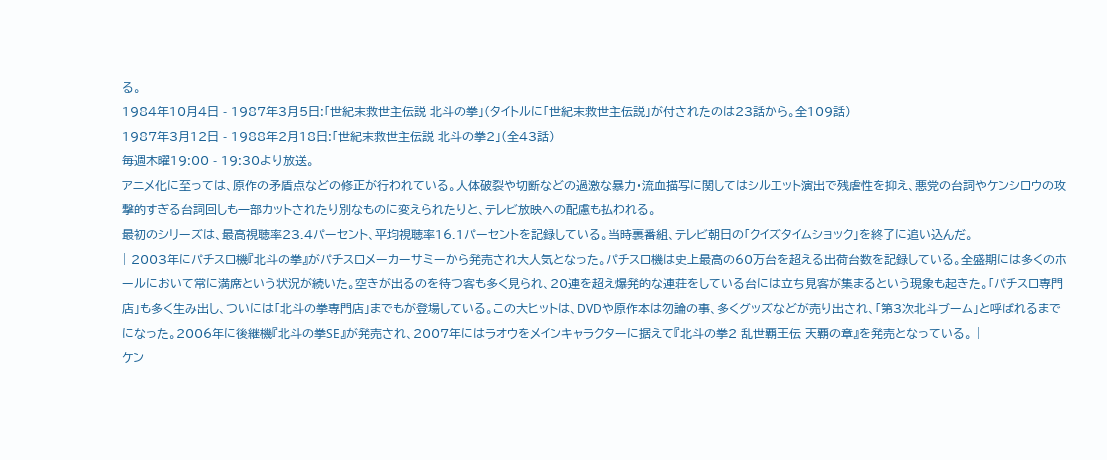る。
1984年10月4日 - 1987年3月5日:「世紀末救世主伝説 北斗の拳」(タイトルに「世紀末救世主伝説」が付されたのは23話から。全109話)
1987年3月12日 - 1988年2月18日:「世紀末救世主伝説 北斗の拳2」(全43話)
毎週木曜19:00 - 19:30より放送。
アニメ化に至っては、原作の矛盾点などの修正が行われている。人体破裂や切断などの過激な暴力・流血描写に関してはシルエット演出で残虐性を抑え、悪党の台詞やケンシロウの攻撃的すぎる台詞回しも一部カットされたり別なものに変えられたりと、テレビ放映への配慮も払われる。
最初のシリーズは、最高視聴率23.4パーセント、平均視聴率16.1パーセントを記録している。当時裏番組、テレビ朝日の「クイズタイムショック」を終了に追い込んだ。
| 2003年にパチスロ機『北斗の拳』がパチスロメーカーサミーから発売され大人気となった。パチスロ機は史上最高の60万台を超える出荷台数を記録している。全盛期には多くのホールにおいて常に満席という状況が続いた。空きが出るのを待つ客も多く見られ、20連を超え爆発的な連荘をしている台には立ち見客が集まるという現象も起きた。「パチスロ専門店」も多く生み出し、ついには「北斗の拳専門店」までもが登場している。この大ヒットは、DVDや原作本は勿論の事、多くグッズなどが売り出され、「第3次北斗ブーム」と呼ばれるまでになった。2006年に後継機『北斗の拳SE』が発売され、2007年にはラオウをメインキャラクターに据えて『北斗の拳2 乱世覇王伝 天覇の章』を発売となっている。 |
ケン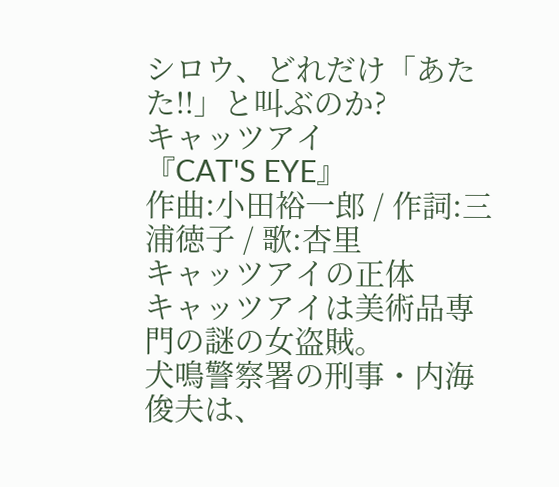シロウ、どれだけ「あたた!!」と叫ぶのか?
キャッツアイ
『CAT'S EYE』
作曲:小田裕一郎 / 作詞:三浦徳子 / 歌:杏里
キャッツアイの正体
キャッツアイは美術品専門の謎の女盗賊。
犬鳴警察署の刑事・内海俊夫は、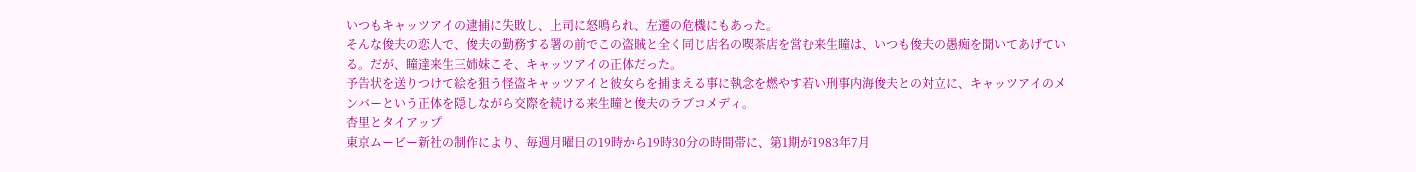いつもキャッツアイの逮捕に失敗し、上司に怒鳴られ、左遷の危機にもあった。
そんな俊夫の恋人で、俊夫の勤務する署の前でこの盗賊と全く同じ店名の喫茶店を営む来生瞳は、いつも俊夫の愚痴を聞いてあげている。だが、瞳達来生三姉妹こそ、キャッツアイの正体だった。
予告状を送りつけて絵を狙う怪盗キャッツアイと彼女らを捕まえる事に執念を燃やす若い刑事内海俊夫との対立に、キャッツアイのメンバーという正体を隠しながら交際を続ける来生瞳と俊夫のラブコメディ。
杏里とタイアップ
東京ムービー新社の制作により、毎週月曜日の19時から19時30分の時間帯に、第1期が1983年7月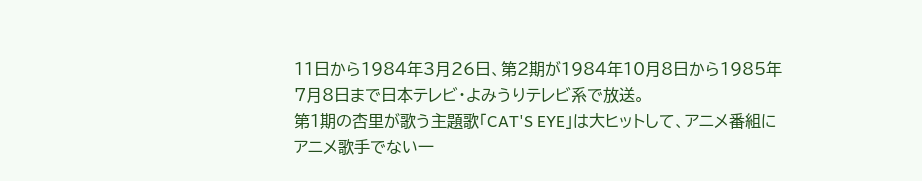11日から1984年3月26日、第2期が1984年10月8日から1985年7月8日まで日本テレビ・よみうりテレビ系で放送。
第1期の杏里が歌う主題歌「CAT'S EYE」は大ヒットして、アニメ番組にアニメ歌手でない一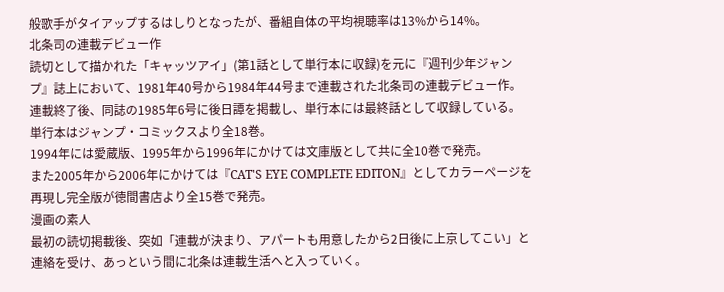般歌手がタイアップするはしりとなったが、番組自体の平均視聴率は13%から14%。
北条司の連載デビュー作
読切として描かれた「キャッツアイ」(第1話として単行本に収録)を元に『週刊少年ジャンプ』誌上において、1981年40号から1984年44号まで連載された北条司の連載デビュー作。
連載終了後、同誌の1985年6号に後日譚を掲載し、単行本には最終話として収録している。
単行本はジャンプ・コミックスより全18巻。
1994年には愛蔵版、1995年から1996年にかけては文庫版として共に全10巻で発売。
また2005年から2006年にかけては『CAT'S EYE COMPLETE EDITON』としてカラーページを再現し完全版が徳間書店より全15巻で発売。
漫画の素人
最初の読切掲載後、突如「連載が決まり、アパートも用意したから2日後に上京してこい」と連絡を受け、あっという間に北条は連載生活へと入っていく。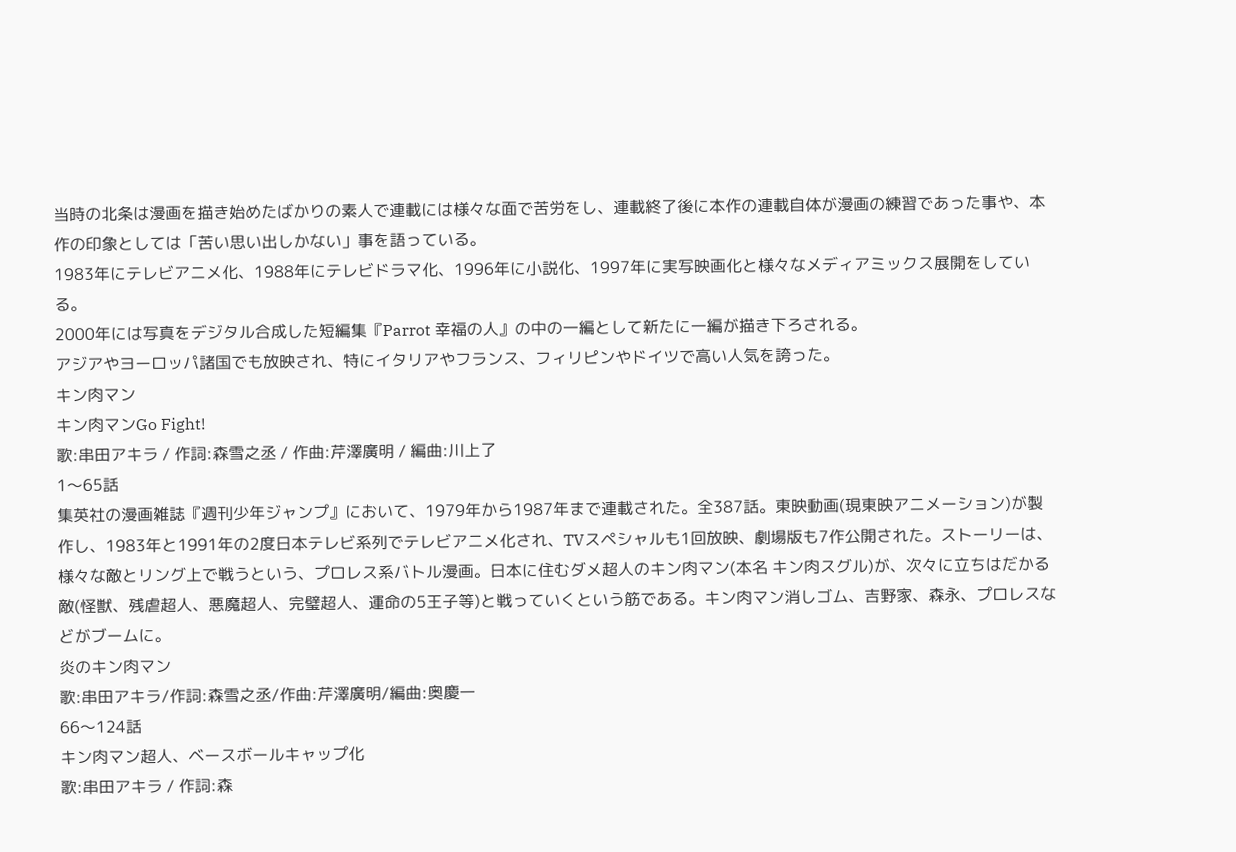当時の北条は漫画を描き始めたばかりの素人で連載には様々な面で苦労をし、連載終了後に本作の連載自体が漫画の練習であった事や、本作の印象としては「苦い思い出しかない」事を語っている。
1983年にテレビアニメ化、1988年にテレビドラマ化、1996年に小説化、1997年に実写映画化と様々なメディアミックス展開をしている。
2000年には写真をデジタル合成した短編集『Parrot 幸福の人』の中の一編として新たに一編が描き下ろされる。
アジアやヨーロッパ諸国でも放映され、特にイタリアやフランス、フィリピンやドイツで高い人気を誇った。
キン肉マン
キン肉マンGo Fight!
歌:串田アキラ / 作詞:森雪之丞 / 作曲:芹澤廣明 / 編曲:川上了
1〜65話
集英社の漫画雑誌『週刊少年ジャンプ』において、1979年から1987年まで連載された。全387話。東映動画(現東映アニメーション)が製作し、1983年と1991年の2度日本テレビ系列でテレビアニメ化され、TVスペシャルも1回放映、劇場版も7作公開された。ストーリーは、様々な敵とリング上で戦うという、プロレス系バトル漫画。日本に住むダメ超人のキン肉マン(本名 キン肉スグル)が、次々に立ちはだかる敵(怪獣、残虐超人、悪魔超人、完璧超人、運命の5王子等)と戦っていくという筋である。キン肉マン消しゴム、吉野家、森永、プロレスなどがブームに。
炎のキン肉マン
歌:串田アキラ/作詞:森雪之丞/作曲:芹澤廣明/編曲:奥慶一
66〜124話
キン肉マン超人、ベースボールキャップ化
歌:串田アキラ / 作詞:森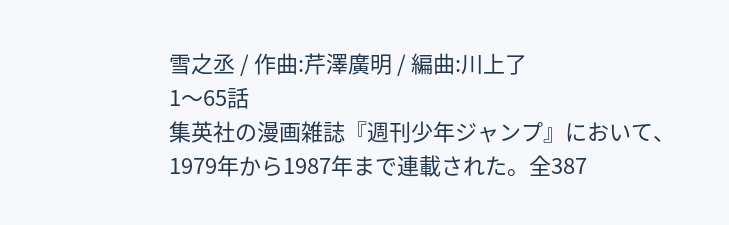雪之丞 / 作曲:芹澤廣明 / 編曲:川上了
1〜65話
集英社の漫画雑誌『週刊少年ジャンプ』において、1979年から1987年まで連載された。全387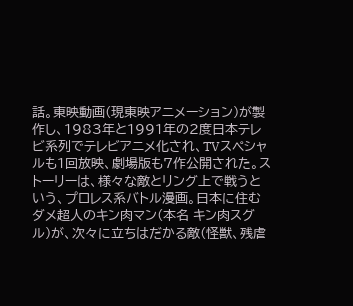話。東映動画(現東映アニメーション)が製作し、1983年と1991年の2度日本テレビ系列でテレビアニメ化され、TVスペシャルも1回放映、劇場版も7作公開された。ストーリーは、様々な敵とリング上で戦うという、プロレス系バトル漫画。日本に住むダメ超人のキン肉マン(本名 キン肉スグル)が、次々に立ちはだかる敵(怪獣、残虐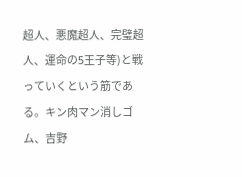超人、悪魔超人、完璧超人、運命の5王子等)と戦っていくという筋である。キン肉マン消しゴム、吉野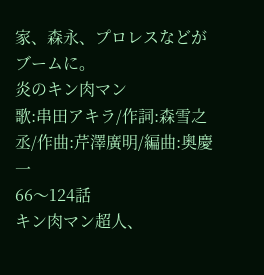家、森永、プロレスなどがブームに。
炎のキン肉マン
歌:串田アキラ/作詞:森雪之丞/作曲:芹澤廣明/編曲:奥慶一
66〜124話
キン肉マン超人、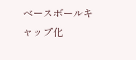ベースボールキャップ化